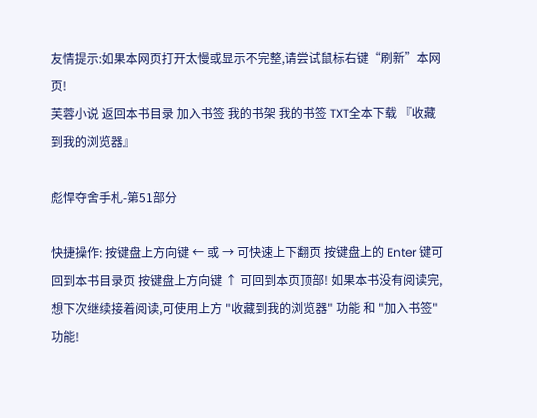友情提示:如果本网页打开太慢或显示不完整,请尝试鼠标右键“刷新”本网页!
芙蓉小说 返回本书目录 加入书签 我的书架 我的书签 TXT全本下载 『收藏到我的浏览器』

彪悍夺舍手札-第51部分

快捷操作: 按键盘上方向键 ← 或 → 可快速上下翻页 按键盘上的 Enter 键可回到本书目录页 按键盘上方向键 ↑ 可回到本页顶部! 如果本书没有阅读完,想下次继续接着阅读,可使用上方 "收藏到我的浏览器" 功能 和 "加入书签" 功能!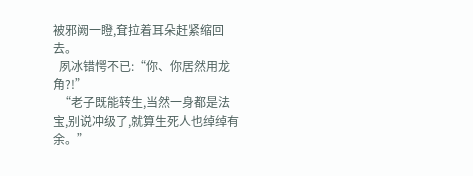被邪阙一瞪,耷拉着耳朵赶紧缩回去。
  夙冰错愕不已:“你、你居然用龙角?!”
  “老子既能转生,当然一身都是法宝,别说冲级了,就算生死人也绰绰有余。”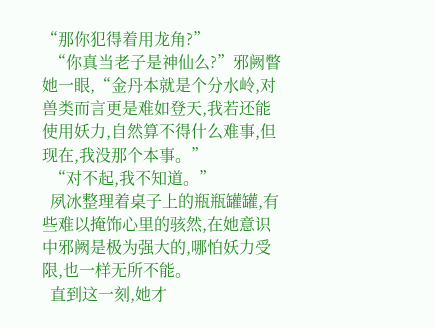“那你犯得着用龙角?”
  “你真当老子是神仙么?”邪阙瞥她一眼,“金丹本就是个分水岭,对兽类而言更是难如登天,我若还能使用妖力,自然算不得什么难事,但现在,我没那个本事。”
  “对不起,我不知道。”
  夙冰整理着桌子上的瓶瓶罐罐,有些难以掩饰心里的骇然,在她意识中邪阙是极为强大的,哪怕妖力受限,也一样无所不能。
  直到这一刻,她才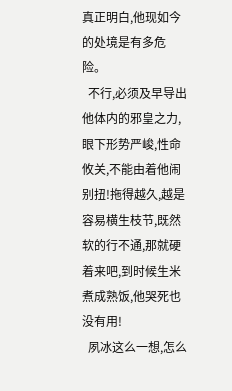真正明白,他现如今的处境是有多危险。
  不行,必须及早导出他体内的邪皇之力,眼下形势严峻,性命攸关,不能由着他闹别扭!拖得越久,越是容易横生枝节,既然软的行不通,那就硬着来吧,到时候生米煮成熟饭,他哭死也没有用!
  夙冰这么一想,怎么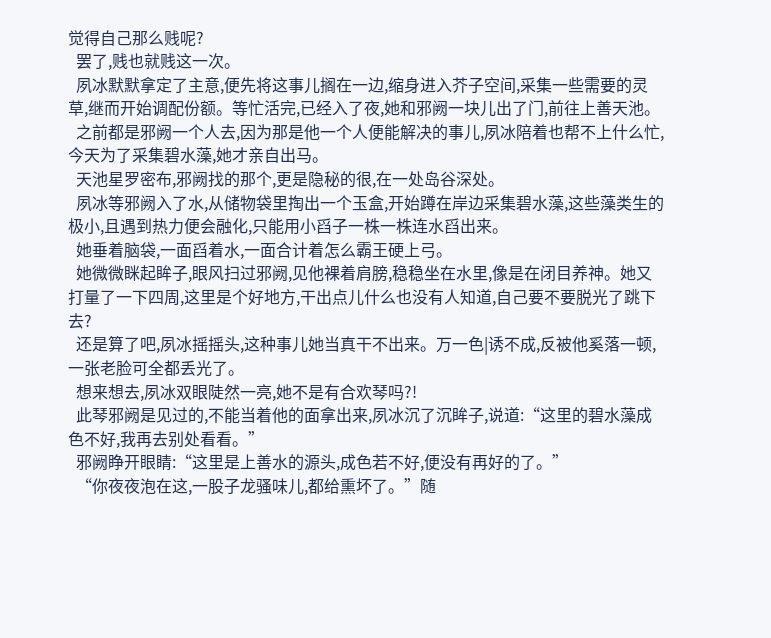觉得自己那么贱呢?
  罢了,贱也就贱这一次。
  夙冰默默拿定了主意,便先将这事儿搁在一边,缩身进入芥子空间,采集一些需要的灵草,继而开始调配份额。等忙活完,已经入了夜,她和邪阙一块儿出了门,前往上善天池。
  之前都是邪阙一个人去,因为那是他一个人便能解决的事儿,夙冰陪着也帮不上什么忙,今天为了采集碧水藻,她才亲自出马。
  天池星罗密布,邪阙找的那个,更是隐秘的很,在一处岛谷深处。
  夙冰等邪阙入了水,从储物袋里掏出一个玉盒,开始蹲在岸边采集碧水藻,这些藻类生的极小,且遇到热力便会融化,只能用小舀子一株一株连水舀出来。
  她垂着脑袋,一面舀着水,一面合计着怎么霸王硬上弓。
  她微微眯起眸子,眼风扫过邪阙,见他裸着肩膀,稳稳坐在水里,像是在闭目养神。她又打量了一下四周,这里是个好地方,干出点儿什么也没有人知道,自己要不要脱光了跳下去?
  还是算了吧,夙冰摇摇头,这种事儿她当真干不出来。万一色|诱不成,反被他奚落一顿,一张老脸可全都丢光了。
  想来想去,夙冰双眼陡然一亮,她不是有合欢琴吗?!
  此琴邪阙是见过的,不能当着他的面拿出来,夙冰沉了沉眸子,说道:“这里的碧水藻成色不好,我再去别处看看。”
  邪阙睁开眼睛:“这里是上善水的源头,成色若不好,便没有再好的了。”
  “你夜夜泡在这,一股子龙骚味儿,都给熏坏了。”随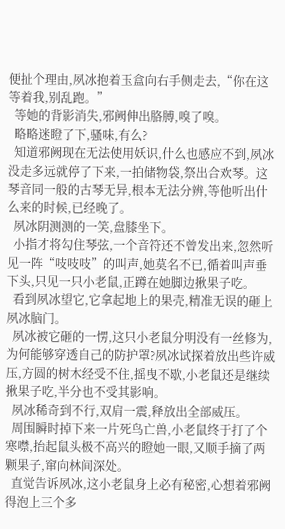便扯个理由,夙冰抱着玉盒向右手侧走去,“你在这等着我,别乱跑。”
  等她的背影消失,邪阙伸出胳膊,嗅了嗅。
  略略迷瞪了下,骚味,有么?
  知道邪阙现在无法使用妖识,什么也感应不到,夙冰没走多远就停了下来,一拍储物袋,祭出合欢琴。这琴音同一般的古琴无异,根本无法分辨,等他听出什么来的时候,已经晚了。
  夙冰阴测测的一笑,盘膝坐下。
  小指才将勾住琴弦,一个音符还不曾发出来,忽然听见一阵“吱吱吱”的叫声,她莫名不已,循着叫声垂下头,只见一只小老鼠,正蹲在她脚边揪果子吃。
  看到夙冰望它,它拿起地上的果壳,精准无误的砸上夙冰脑门。
  夙冰被它砸的一愣,这只小老鼠分明没有一丝修为,为何能够穿透自己的防护罩?夙冰试探着放出些许威压,方圆的树木经受不住,摇曳不歇,小老鼠还是继续揪果子吃,半分也不受其影响。
  夙冰稀奇到不行,双肩一震,释放出全部威压。
  周围瞬时掉下来一片死鸟亡兽,小老鼠终于打了个寒噤,抬起鼠头极不高兴的瞪她一眼,又顺手摘了两颗果子,窜向林间深处。
  直觉告诉夙冰,这小老鼠身上必有秘密,心想着邪阙得泡上三个多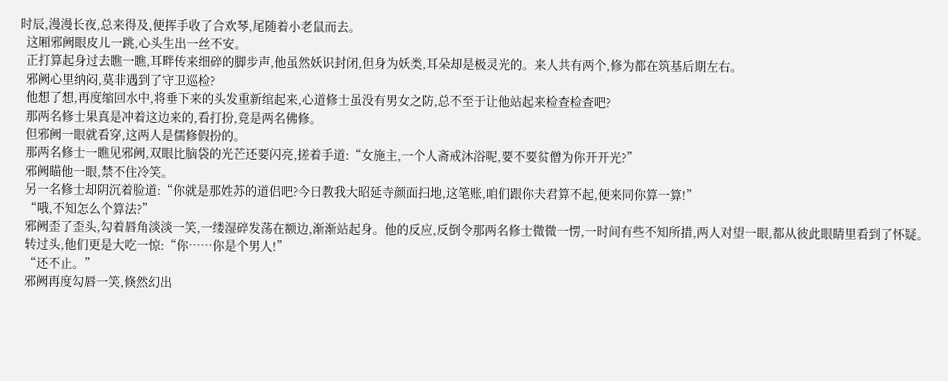时辰,漫漫长夜,总来得及,便挥手收了合欢琴,尾随着小老鼠而去。
  这厢邪阙眼皮儿一跳,心头生出一丝不安。
  正打算起身过去瞧一瞧,耳畔传来细碎的脚步声,他虽然妖识封闭,但身为妖类,耳朵却是极灵光的。来人共有两个,修为都在筑基后期左右。
  邪阙心里纳闷,莫非遇到了守卫巡检?
  他想了想,再度缩回水中,将垂下来的头发重新绾起来,心道修士虽没有男女之防,总不至于让他站起来检查检查吧?
  那两名修士果真是冲着这边来的,看打扮,竟是两名佛修。
  但邪阙一眼就看穿,这两人是儒修假扮的。
  那两名修士一瞧见邪阙,双眼比脑袋的光芒还要闪亮,搓着手道:“女施主,一个人斋戒沐浴呢,要不要贫僧为你开开光?”
  邪阙瞄他一眼,禁不住冷笑。
  另一名修士却阴沉着脸道:“你就是那姓苏的道侣吧?今日教我大昭延寺颜面扫地,这笔账,咱们跟你夫君算不起,便来同你算一算!”
  “哦,不知怎么个算法?”
  邪阙歪了歪头,勾着唇角淡淡一笑,一缕湿碎发荡在额边,渐渐站起身。他的反应,反倒令那两名修士微微一愣,一时间有些不知所措,两人对望一眼,都从彼此眼睛里看到了怀疑。
  转过头,他们更是大吃一惊:“你……你是个男人!”
  “还不止。”
  邪阙再度勾唇一笑,倏然幻出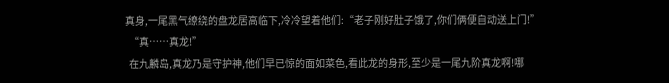真身,一尾黑气缭绕的盘龙居高临下,冷冷望着他们:“老子刚好肚子饿了,你们俩便自动送上门!”
  “真……真龙!”
  在九麟岛,真龙乃是守护神,他们早已惊的面如菜色,看此龙的身形,至少是一尾九阶真龙啊!哪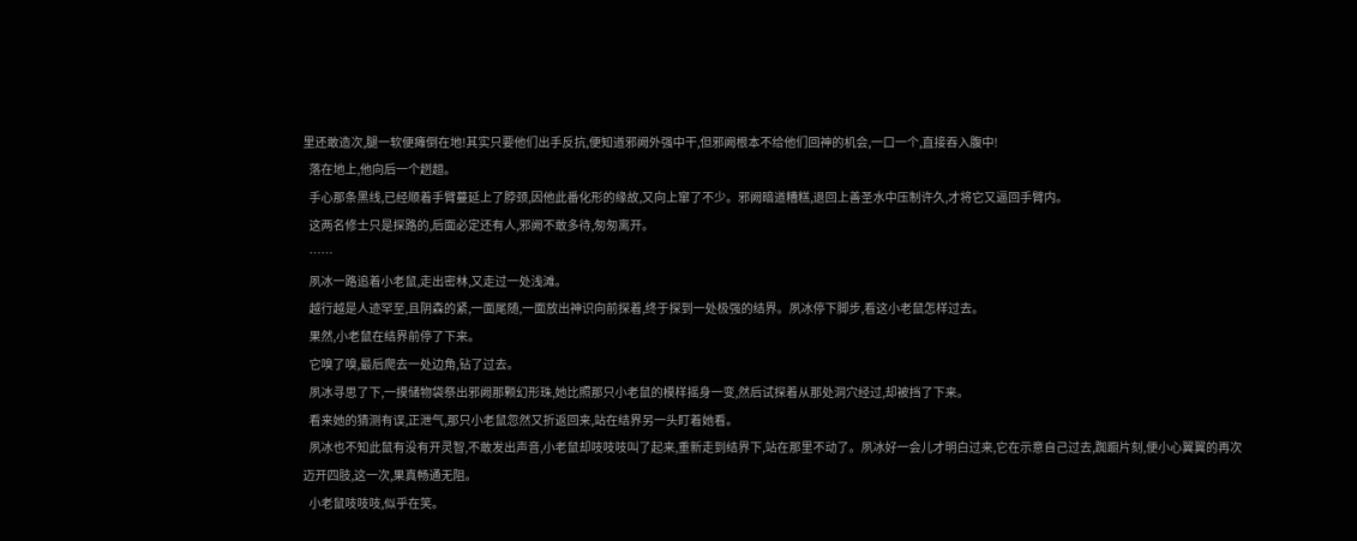里还敢造次,腿一软便瘫倒在地!其实只要他们出手反抗,便知道邪阙外强中干,但邪阙根本不给他们回神的机会,一口一个,直接吞入腹中!
  落在地上,他向后一个趔趄。
  手心那条黑线,已经顺着手臂蔓延上了脖颈,因他此番化形的缘故,又向上窜了不少。邪阙暗道糟糕,退回上善圣水中压制许久,才将它又逼回手臂内。
  这两名修士只是探路的,后面必定还有人,邪阙不敢多待,匆匆离开。
  ……
  夙冰一路追着小老鼠,走出密林,又走过一处浅滩。
  越行越是人迹罕至,且阴森的紧,一面尾随,一面放出神识向前探着,终于探到一处极强的结界。夙冰停下脚步,看这小老鼠怎样过去。
  果然,小老鼠在结界前停了下来。
  它嗅了嗅,最后爬去一处边角,钻了过去。
  夙冰寻思了下,一摸储物袋祭出邪阙那颗幻形珠,她比照那只小老鼠的模样摇身一变,然后试探着从那处洞穴经过,却被挡了下来。
  看来她的猜测有误,正泄气,那只小老鼠忽然又折返回来,站在结界另一头盯着她看。
  夙冰也不知此鼠有没有开灵智,不敢发出声音,小老鼠却吱吱吱叫了起来,重新走到结界下,站在那里不动了。夙冰好一会儿才明白过来,它在示意自己过去,踟蹰片刻,便小心翼翼的再次迈开四肢,这一次,果真畅通无阻。
  小老鼠吱吱吱,似乎在笑。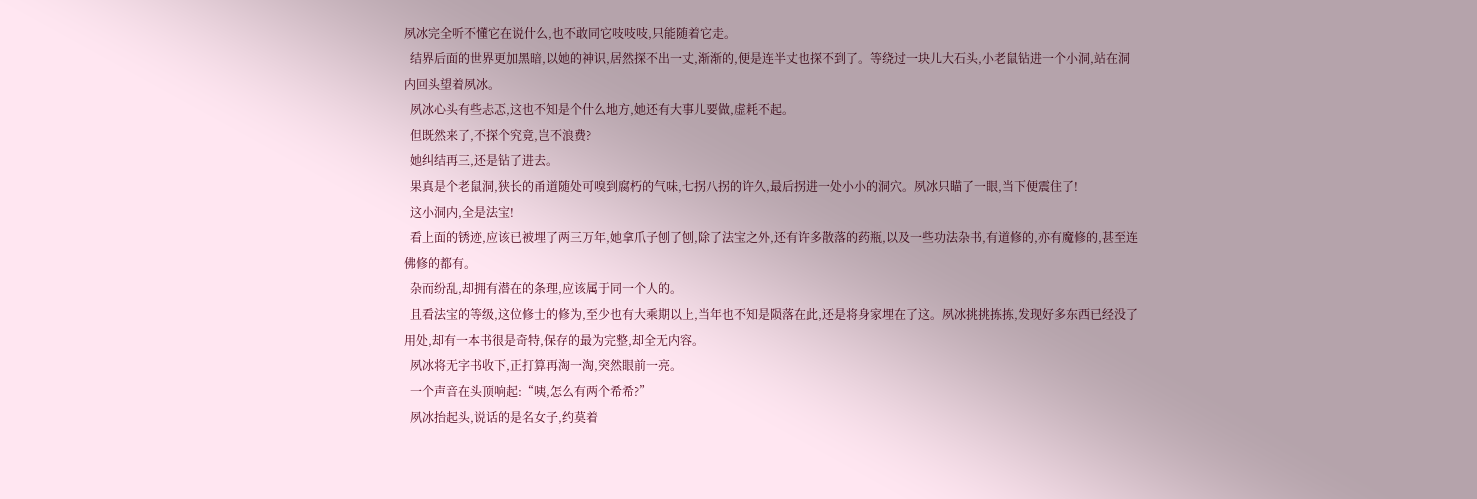夙冰完全听不懂它在说什么,也不敢同它吱吱吱,只能随着它走。
  结界后面的世界更加黑暗,以她的神识,居然探不出一丈,渐渐的,便是连半丈也探不到了。等绕过一块儿大石头,小老鼠钻进一个小洞,站在洞内回头望着夙冰。
  夙冰心头有些忐忑,这也不知是个什么地方,她还有大事儿要做,虚耗不起。
  但既然来了,不探个究竟,岂不浪费?
  她纠结再三,还是钻了进去。
  果真是个老鼠洞,狭长的甬道随处可嗅到腐朽的气味,七拐八拐的许久,最后拐进一处小小的洞穴。夙冰只瞄了一眼,当下便震住了!
  这小洞内,全是法宝!
  看上面的锈迹,应该已被埋了两三万年,她拿爪子刨了刨,除了法宝之外,还有许多散落的药瓶,以及一些功法杂书,有道修的,亦有魔修的,甚至连佛修的都有。
  杂而纷乱,却拥有潜在的条理,应该属于同一个人的。
  且看法宝的等级,这位修士的修为,至少也有大乘期以上,当年也不知是陨落在此,还是将身家埋在了这。夙冰挑挑拣拣,发现好多东西已经没了用处,却有一本书很是奇特,保存的最为完整,却全无内容。
  夙冰将无字书收下,正打算再淘一淘,突然眼前一亮。
  一个声音在头顶响起:“咦,怎么有两个希希?”
  夙冰抬起头,说话的是名女子,约莫着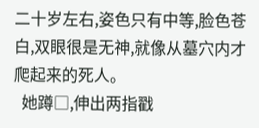二十岁左右,姿色只有中等,脸色苍白,双眼很是无神,就像从墓穴内才爬起来的死人。
  她蹲□,伸出两指戳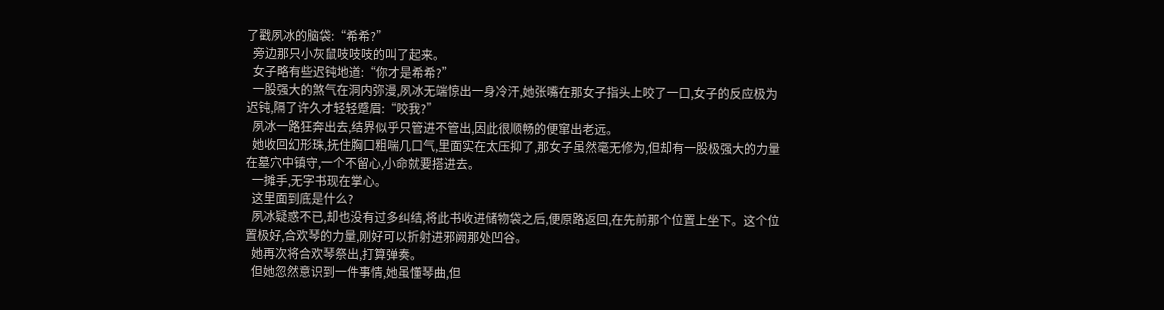了戳夙冰的脑袋:“希希?”
  旁边那只小灰鼠吱吱吱的叫了起来。
  女子略有些迟钝地道:“你才是希希?”
  一股强大的煞气在洞内弥漫,夙冰无端惊出一身冷汗,她张嘴在那女子指头上咬了一口,女子的反应极为迟钝,隔了许久才轻轻蹙眉:“咬我?”
  夙冰一路狂奔出去,结界似乎只管进不管出,因此很顺畅的便窜出老远。
  她收回幻形珠,抚住胸口粗喘几口气,里面实在太压抑了,那女子虽然毫无修为,但却有一股极强大的力量在墓穴中镇守,一个不留心,小命就要搭进去。
  一摊手,无字书现在掌心。
  这里面到底是什么?
  夙冰疑惑不已,却也没有过多纠结,将此书收进储物袋之后,便原路返回,在先前那个位置上坐下。这个位置极好,合欢琴的力量,刚好可以折射进邪阙那处凹谷。
  她再次将合欢琴祭出,打算弹奏。
  但她忽然意识到一件事情,她虽懂琴曲,但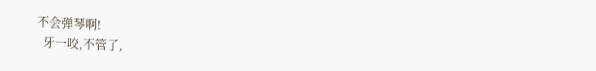不会弹琴啊!
  牙一咬,不管了,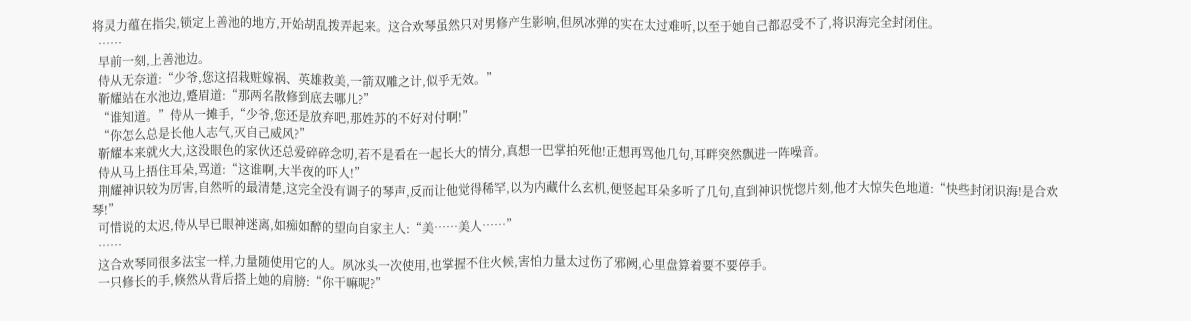将灵力蕴在指尖,锁定上善池的地方,开始胡乱拨弄起来。这合欢琴虽然只对男修产生影响,但夙冰弹的实在太过难听,以至于她自己都忍受不了,将识海完全封闭住。
  ……
  早前一刻,上善池边。
  侍从无奈道:“少爷,您这招栽赃嫁祸、英雄救美,一箭双雕之计,似乎无效。”
  靳耀站在水池边,蹙眉道:“那两名散修到底去哪儿?”
  “谁知道。”侍从一摊手,“少爷,您还是放弃吧,那姓苏的不好对付啊!”
  “你怎么总是长他人志气,灭自己威风?”
  靳耀本来就火大,这没眼色的家伙还总爱碎碎念叨,若不是看在一起长大的情分,真想一巴掌拍死他!正想再骂他几句,耳畔突然飘进一阵噪音。
  侍从马上捂住耳朵,骂道:“这谁啊,大半夜的吓人!”
  荆耀神识较为厉害,自然听的最清楚,这完全没有调子的琴声,反而让他觉得稀罕,以为内藏什么玄机,便竖起耳朵多听了几句,直到神识恍惚片刻,他才大惊失色地道:“快些封闭识海!是合欢琴!”
  可惜说的太迟,侍从早已眼神迷离,如痴如醉的望向自家主人:“美……美人……”
  ……
  这合欢琴同很多法宝一样,力量随使用它的人。夙冰头一次使用,也掌握不住火候,害怕力量太过伤了邪阙,心里盘算着要不要停手。
  一只修长的手,倏然从背后搭上她的肩膀:“你干嘛呢?”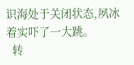识海处于关闭状态,夙冰着实吓了一大跳。
  转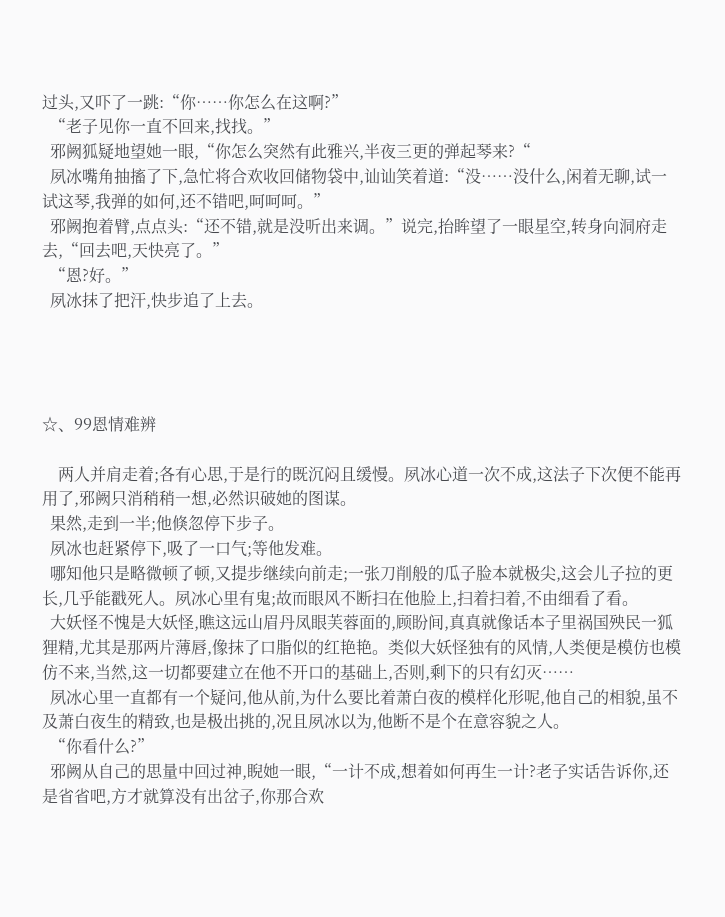过头,又吓了一跳:“你……你怎么在这啊?”
  “老子见你一直不回来,找找。”
  邪阙狐疑地望她一眼,“你怎么突然有此雅兴,半夜三更的弹起琴来?“
  夙冰嘴角抽搐了下,急忙将合欢收回储物袋中,讪讪笑着道:“没……没什么,闲着无聊,试一试这琴,我弹的如何,还不错吧,呵呵呵。”
  邪阙抱着臂,点点头:“还不错,就是没听出来调。”说完,抬眸望了一眼星空,转身向洞府走去,“回去吧,天快亮了。”
  “恩?好。”
  夙冰抹了把汗,快步追了上去。




☆、99恩情难辨

    两人并肩走着;各有心思,于是行的既沉闷且缓慢。夙冰心道一次不成,这法子下次便不能再用了,邪阙只消稍稍一想,必然识破她的图谋。
  果然,走到一半;他倏忽停下步子。
  夙冰也赶紧停下,吸了一口气;等他发难。
  哪知他只是略微顿了顿,又提步继续向前走;一张刀削般的瓜子脸本就极尖,这会儿子拉的更长,几乎能戳死人。夙冰心里有鬼;故而眼风不断扫在他脸上,扫着扫着,不由细看了看。
  大妖怪不愧是大妖怪,瞧这远山眉丹凤眼芙蓉面的,顾盼间,真真就像话本子里祸国殃民一狐狸精,尤其是那两片薄唇,像抹了口脂似的红艳艳。类似大妖怪独有的风情,人类便是模仿也模仿不来,当然,这一切都要建立在他不开口的基础上,否则,剩下的只有幻灭……
  夙冰心里一直都有一个疑问,他从前,为什么要比着萧白夜的模样化形呢,他自己的相貌,虽不及萧白夜生的精致,也是极出挑的,况且夙冰以为,他断不是个在意容貌之人。
  “你看什么?”
  邪阙从自己的思量中回过神,睨她一眼,“一计不成,想着如何再生一计?老子实话告诉你,还是省省吧,方才就算没有出岔子,你那合欢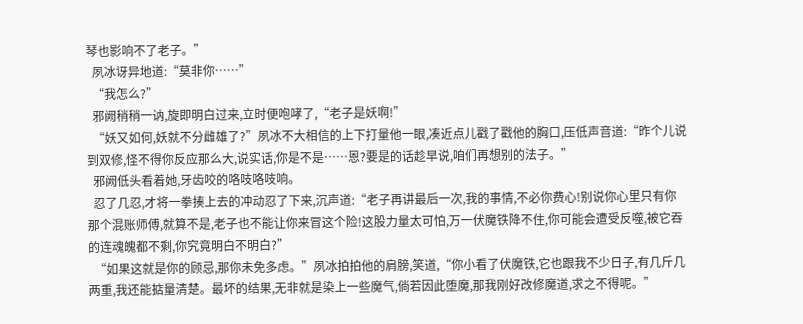琴也影响不了老子。”
  夙冰讶异地道:“莫非你……”
  “我怎么?”
  邪阙稍稍一讷,旋即明白过来,立时便咆哮了,“老子是妖啊!”
  “妖又如何,妖就不分雌雄了?”夙冰不大相信的上下打量他一眼,凑近点儿戳了戳他的胸口,压低声音道:“昨个儿说到双修,怪不得你反应那么大,说实话,你是不是……恩?要是的话趁早说,咱们再想别的法子。”
  邪阙低头看着她,牙齿咬的咯吱咯吱响。
  忍了几忍,才将一拳揍上去的冲动忍了下来,沉声道:“老子再讲最后一次,我的事情,不必你费心!别说你心里只有你那个混账师傅,就算不是,老子也不能让你来冒这个险!这股力量太可怕,万一伏魔铁降不住,你可能会遭受反噬,被它吞的连魂魄都不剩,你究竟明白不明白?”
  “如果这就是你的顾忌,那你未免多虑。”夙冰拍拍他的肩膀,笑道,“你小看了伏魔铁,它也跟我不少日子,有几斤几两重,我还能掂量清楚。最坏的结果,无非就是染上一些魔气,倘若因此堕魔,那我刚好改修魔道,求之不得呢。”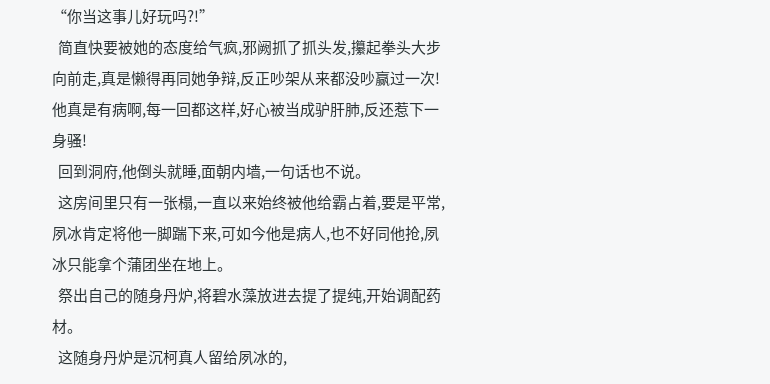“你当这事儿好玩吗?!”
  简直快要被她的态度给气疯,邪阙抓了抓头发,攥起拳头大步向前走,真是懒得再同她争辩,反正吵架从来都没吵赢过一次!他真是有病啊,每一回都这样,好心被当成驴肝肺,反还惹下一身骚!
  回到洞府,他倒头就睡,面朝内墙,一句话也不说。
  这房间里只有一张榻,一直以来始终被他给霸占着,要是平常,夙冰肯定将他一脚踹下来,可如今他是病人,也不好同他抢,夙冰只能拿个蒲团坐在地上。
  祭出自己的随身丹炉,将碧水藻放进去提了提纯,开始调配药材。
  这随身丹炉是沉柯真人留给夙冰的,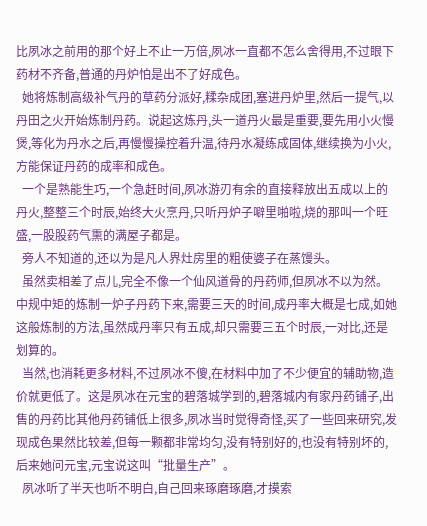比夙冰之前用的那个好上不止一万倍,夙冰一直都不怎么舍得用,不过眼下药材不齐备,普通的丹炉怕是出不了好成色。
  她将炼制高级补气丹的草药分派好,糅杂成团,塞进丹炉里,然后一提气,以丹田之火开始炼制丹药。说起这炼丹,头一道丹火最是重要,要先用小火慢煲,等化为丹水之后,再慢慢操控着升温,待丹水凝练成固体,继续换为小火,方能保证丹药的成率和成色。
  一个是熟能生巧,一个急赶时间,夙冰游刃有余的直接释放出五成以上的丹火,整整三个时辰,始终大火烹丹,只听丹炉子噼里啪啦,烧的那叫一个旺盛,一股股药气熏的满屋子都是。
  旁人不知道的,还以为是凡人界灶房里的粗使婆子在蒸馒头。
  虽然卖相差了点儿,完全不像一个仙风道骨的丹药师,但夙冰不以为然。中规中矩的炼制一炉子丹药下来,需要三天的时间,成丹率大概是七成,如她这般炼制的方法,虽然成丹率只有五成,却只需要三五个时辰,一对比,还是划算的。
  当然,也消耗更多材料,不过夙冰不傻,在材料中加了不少便宜的辅助物,造价就更低了。这是夙冰在元宝的碧落城学到的,碧落城内有家丹药铺子,出售的丹药比其他丹药铺低上很多,夙冰当时觉得奇怪,买了一些回来研究,发现成色果然比较差,但每一颗都非常均匀,没有特别好的,也没有特别坏的,后来她问元宝,元宝说这叫“批量生产”。
  夙冰听了半天也听不明白,自己回来琢磨琢磨,才摸索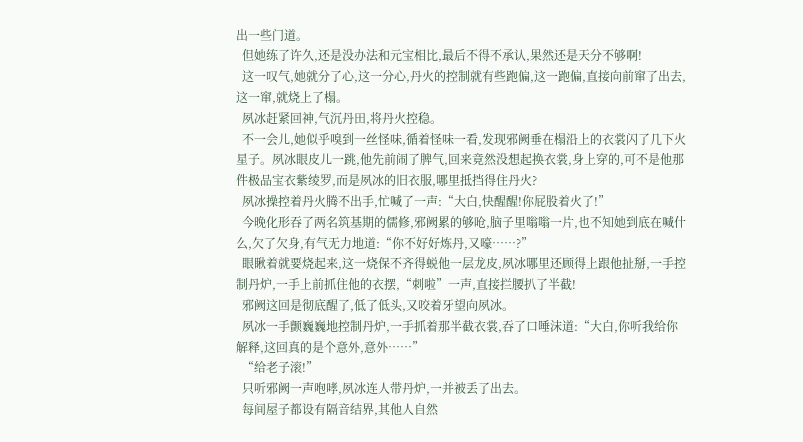出一些门道。
  但她练了许久,还是没办法和元宝相比,最后不得不承认,果然还是天分不够啊!
  这一叹气,她就分了心,这一分心,丹火的控制就有些跑偏,这一跑偏,直接向前窜了出去,这一窜,就烧上了榻。
  夙冰赶紧回神,气沉丹田,将丹火控稳。
  不一会儿,她似乎嗅到一丝怪味,循着怪味一看,发现邪阙垂在榻沿上的衣裳闪了几下火星子。夙冰眼皮儿一跳,他先前闹了脾气,回来竟然没想起换衣裳,身上穿的,可不是他那件极品宝衣紫绫罗,而是夙冰的旧衣服,哪里抵挡得住丹火?
  夙冰操控着丹火腾不出手,忙喊了一声:“大白,快醒醒!你屁股着火了!”
  今晚化形吞了两名筑基期的儒修,邪阙累的够呛,脑子里嗡嗡一片,也不知她到底在喊什么,欠了欠身,有气无力地道:“你不好好炼丹,又嚎……?”
  眼瞅着就要烧起来,这一烧保不齐得蜕他一层龙皮,夙冰哪里还顾得上跟他扯掰,一手控制丹炉,一手上前抓住他的衣摆,“刺啦”一声,直接拦腰扒了半截!
  邪阙这回是彻底醒了,低了低头,又咬着牙望向夙冰。
  夙冰一手颤巍巍地控制丹炉,一手抓着那半截衣裳,吞了口唾沫道:“大白,你听我给你解释,这回真的是个意外,意外……”
  “给老子滚!”
  只听邪阙一声咆哮,夙冰连人带丹炉,一并被丢了出去。
  每间屋子都设有隔音结界,其他人自然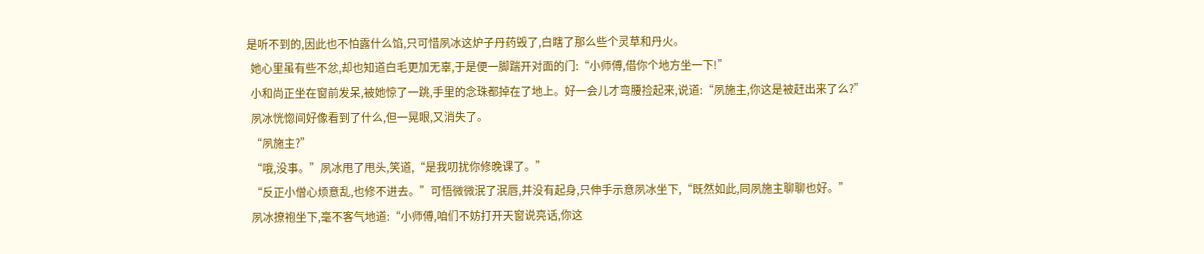是听不到的,因此也不怕露什么馅,只可惜夙冰这炉子丹药毁了,白瞎了那么些个灵草和丹火。
  她心里虽有些不忿,却也知道白毛更加无辜,于是便一脚踹开对面的门:“小师傅,借你个地方坐一下!”
  小和尚正坐在窗前发呆,被她惊了一跳,手里的念珠都掉在了地上。好一会儿才弯腰捡起来,说道:“夙施主,你这是被赶出来了么?”
  夙冰恍惚间好像看到了什么,但一晃眼,又消失了。
  “夙施主?”
  “哦,没事。”夙冰甩了甩头,笑道,“是我叨扰你修晚课了。”
  “反正小僧心烦意乱,也修不进去。”可悟微微泯了泯唇,并没有起身,只伸手示意夙冰坐下,“既然如此,同夙施主聊聊也好。”
  夙冰撩袍坐下,毫不客气地道:“小师傅,咱们不妨打开天窗说亮话,你这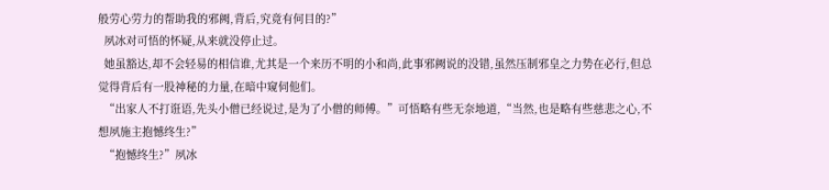般劳心劳力的帮助我的邪阙,背后,究竟有何目的?”
  夙冰对可悟的怀疑,从来就没停止过。
  她虽豁达,却不会轻易的相信谁,尤其是一个来历不明的小和尚,此事邪阙说的没错,虽然压制邪皇之力势在必行,但总觉得背后有一股神秘的力量,在暗中窥伺他们。
  “出家人不打诳语,先头小僧已经说过,是为了小僧的师傅。”可悟略有些无奈地道,“当然,也是略有些慈悲之心,不想夙施主抱憾终生?”
  “抱憾终生?”夙冰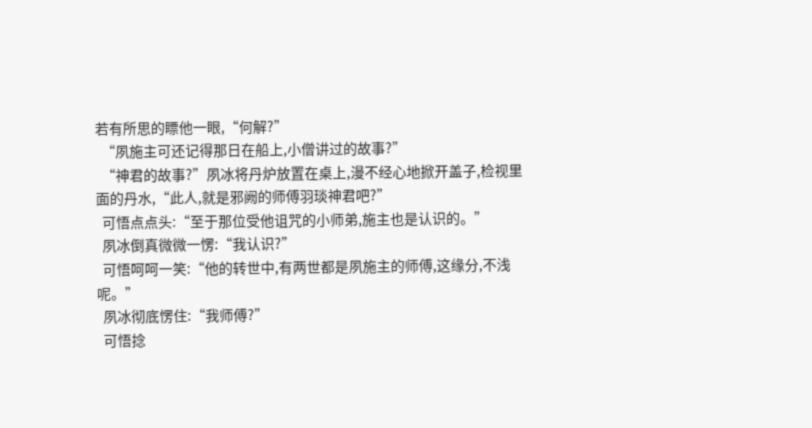若有所思的瞟他一眼,“何解?”
  “夙施主可还记得那日在船上,小僧讲过的故事?”
  “神君的故事?”夙冰将丹炉放置在桌上,漫不经心地掀开盖子,检视里面的丹水,“此人,就是邪阙的师傅羽琰神君吧?”
  可悟点点头:“至于那位受他诅咒的小师弟,施主也是认识的。”
  夙冰倒真微微一愣:“我认识?”
  可悟呵呵一笑:“他的转世中,有两世都是夙施主的师傅,这缘分,不浅呢。”
  夙冰彻底愣住:“我师傅?”
  可悟捻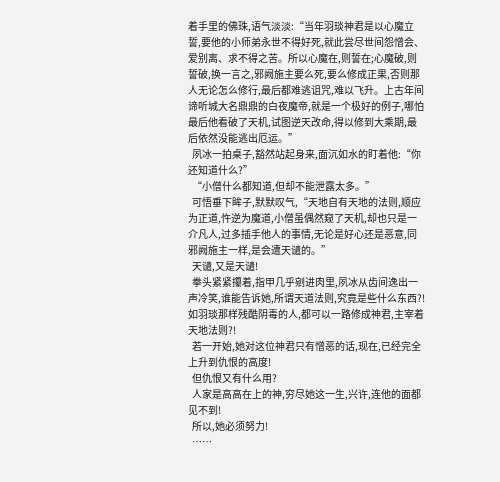着手里的佛珠,语气淡淡:“当年羽琰神君是以心魔立誓,要他的小师弟永世不得好死,就此尝尽世间怨憎会、爱别离、求不得之苦。所以心魔在,则誓在;心魔破,则誓破,换一言之,邪阙施主要么死,要么修成正果,否则那人无论怎么修行,最后都难逃诅咒,难以飞升。上古年间谛听城大名鼎鼎的白夜魔帝,就是一个极好的例子,哪怕最后他看破了天机,试图逆天改命,得以修到大乘期,最后依然没能逃出厄运。”
  夙冰一拍桌子,豁然站起身来,面沉如水的盯着他:“你还知道什么?”
  “小僧什么都知道,但却不能泄露太多。”
  可悟垂下眸子,默默叹气,“天地自有天地的法则,顺应为正道,忤逆为魔道,小僧虽偶然窥了天机,却也只是一介凡人,过多插手他人的事情,无论是好心还是恶意,同邪阙施主一样,是会遭天谴的。”
  天谴,又是天谴!
  拳头紧紧攥着,指甲几乎剜进肉里,夙冰从齿间逸出一声冷笑,谁能告诉她,所谓天道法则,究竟是些什么东西?!如羽琰那样残酷阴毒的人,都可以一路修成神君,主宰着天地法则?!
  若一开始,她对这位神君只有憎恶的话,现在,已经完全上升到仇恨的高度!
  但仇恨又有什么用?
  人家是高高在上的神,穷尽她这一生,兴许,连他的面都见不到!
  所以,她必须努力!
  ……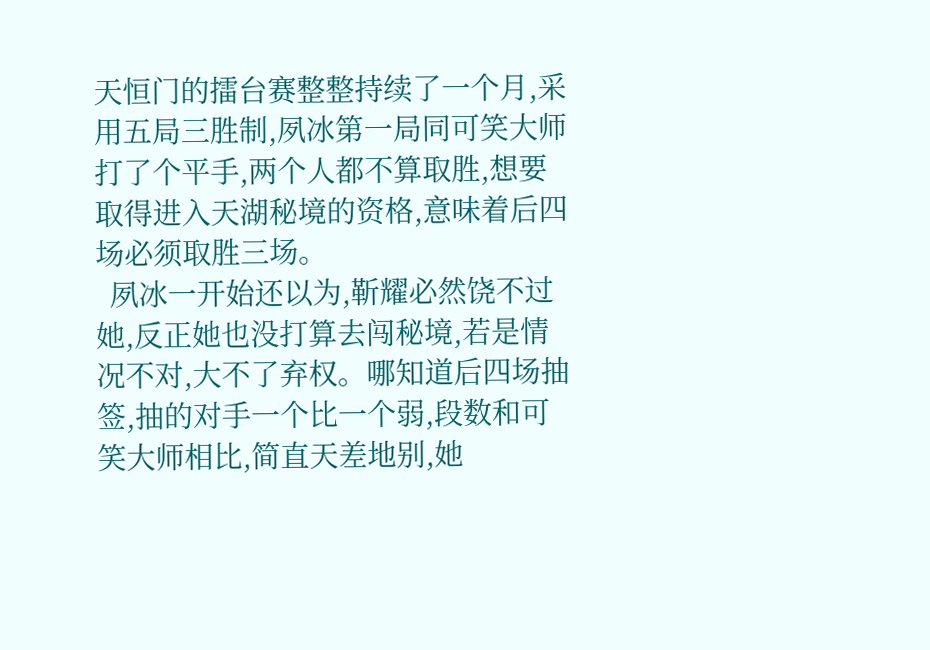天恒门的擂台赛整整持续了一个月,采用五局三胜制,夙冰第一局同可笑大师打了个平手,两个人都不算取胜,想要取得进入天湖秘境的资格,意味着后四场必须取胜三场。
  夙冰一开始还以为,靳耀必然饶不过她,反正她也没打算去闯秘境,若是情况不对,大不了弃权。哪知道后四场抽签,抽的对手一个比一个弱,段数和可笑大师相比,简直天差地别,她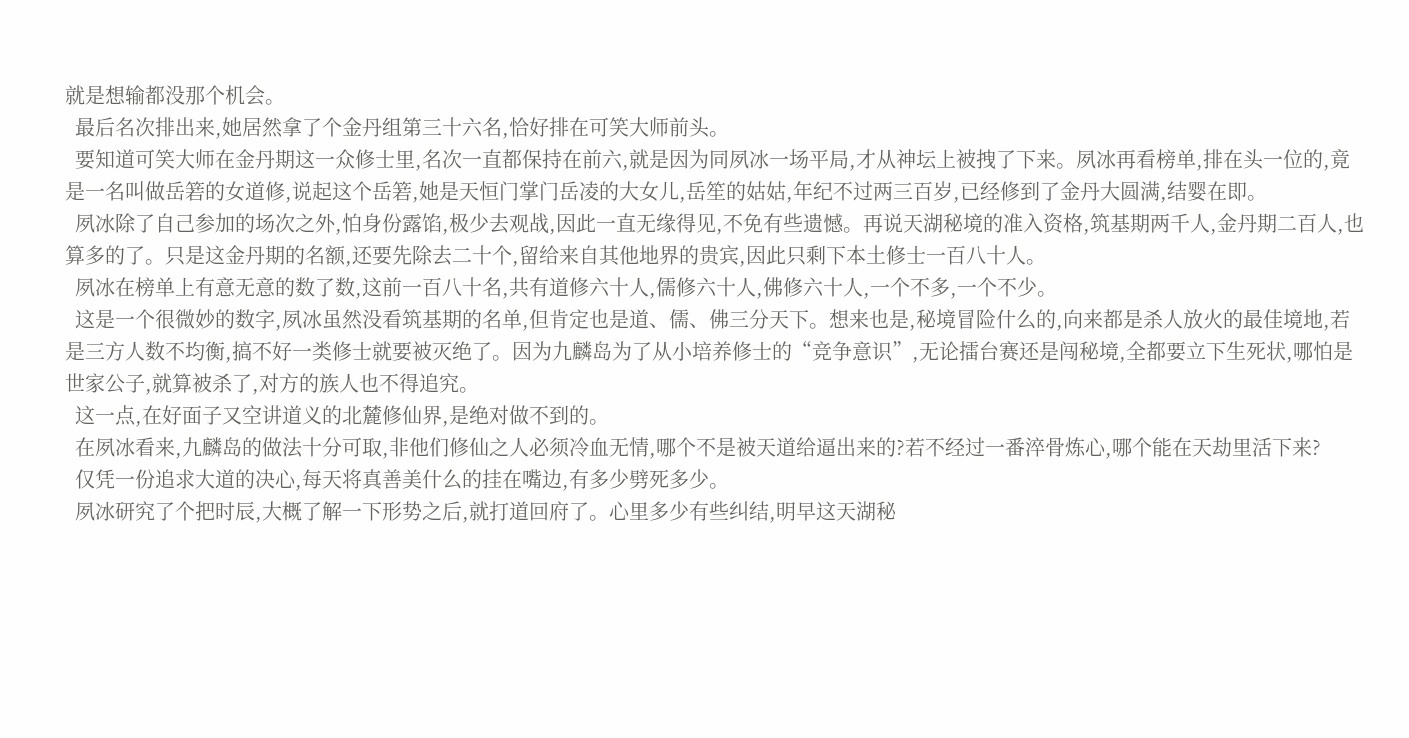就是想输都没那个机会。
  最后名次排出来,她居然拿了个金丹组第三十六名,恰好排在可笑大师前头。
  要知道可笑大师在金丹期这一众修士里,名次一直都保持在前六,就是因为同夙冰一场平局,才从神坛上被拽了下来。夙冰再看榜单,排在头一位的,竟是一名叫做岳箬的女道修,说起这个岳箬,她是天恒门掌门岳凌的大女儿,岳笙的姑姑,年纪不过两三百岁,已经修到了金丹大圆满,结婴在即。
  夙冰除了自己参加的场次之外,怕身份露馅,极少去观战,因此一直无缘得见,不免有些遗憾。再说天湖秘境的准入资格,筑基期两千人,金丹期二百人,也算多的了。只是这金丹期的名额,还要先除去二十个,留给来自其他地界的贵宾,因此只剩下本土修士一百八十人。
  夙冰在榜单上有意无意的数了数,这前一百八十名,共有道修六十人,儒修六十人,佛修六十人,一个不多,一个不少。
  这是一个很微妙的数字,夙冰虽然没看筑基期的名单,但肯定也是道、儒、佛三分天下。想来也是,秘境冒险什么的,向来都是杀人放火的最佳境地,若是三方人数不均衡,搞不好一类修士就要被灭绝了。因为九麟岛为了从小培养修士的“竞争意识”,无论擂台赛还是闯秘境,全都要立下生死状,哪怕是世家公子,就算被杀了,对方的族人也不得追究。
  这一点,在好面子又空讲道义的北麓修仙界,是绝对做不到的。
  在夙冰看来,九麟岛的做法十分可取,非他们修仙之人必须冷血无情,哪个不是被天道给逼出来的?若不经过一番淬骨炼心,哪个能在天劫里活下来?
  仅凭一份追求大道的决心,每天将真善美什么的挂在嘴边,有多少劈死多少。
  夙冰研究了个把时辰,大概了解一下形势之后,就打道回府了。心里多少有些纠结,明早这天湖秘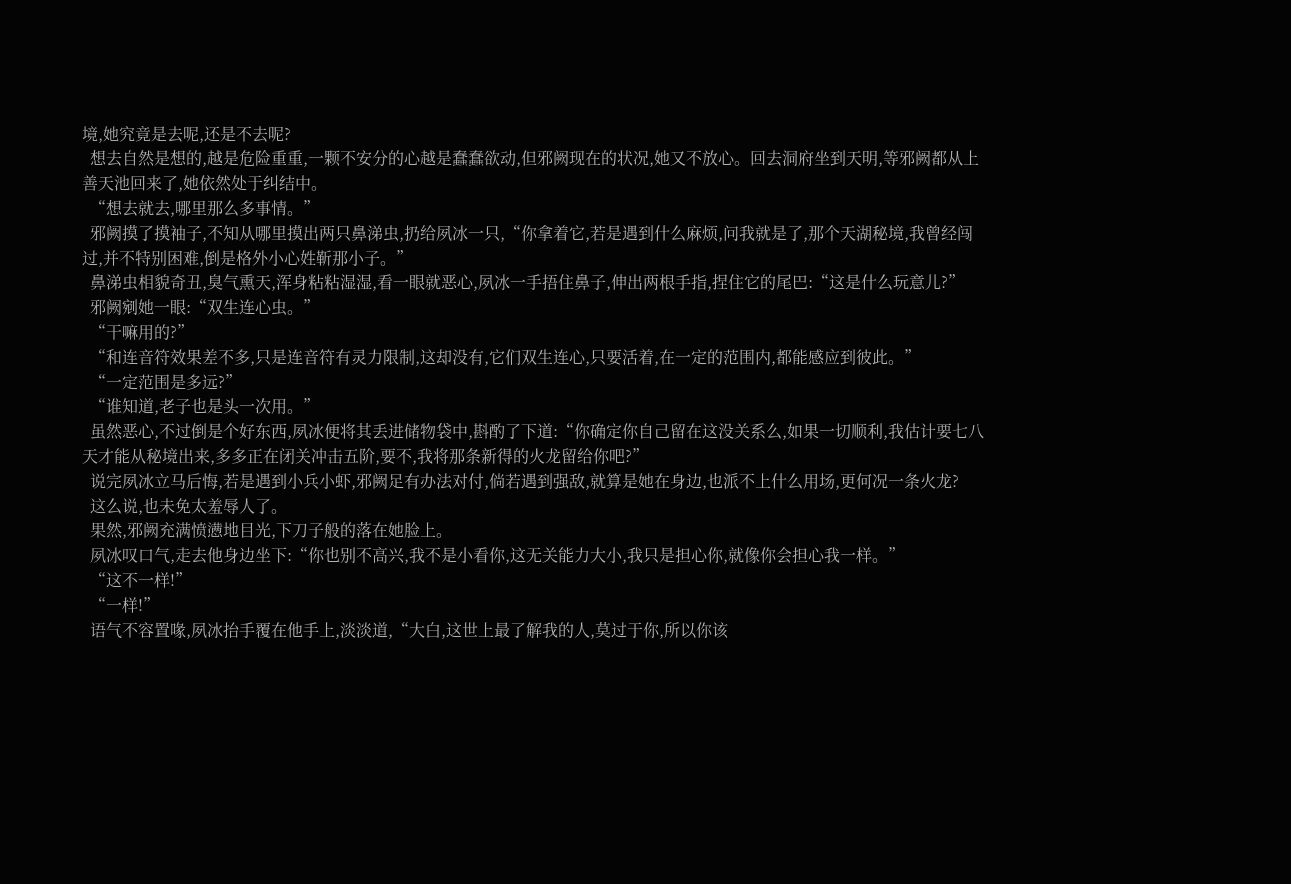境,她究竟是去呢,还是不去呢?
  想去自然是想的,越是危险重重,一颗不安分的心越是蠢蠢欲动,但邪阙现在的状况,她又不放心。回去洞府坐到天明,等邪阙都从上善天池回来了,她依然处于纠结中。
  “想去就去,哪里那么多事情。”
  邪阙摸了摸袖子,不知从哪里摸出两只鼻涕虫,扔给夙冰一只,“你拿着它,若是遇到什么麻烦,问我就是了,那个天湖秘境,我曾经闯过,并不特别困难,倒是格外小心姓靳那小子。”
  鼻涕虫相貌奇丑,臭气熏天,浑身粘粘湿湿,看一眼就恶心,夙冰一手捂住鼻子,伸出两根手指,捏住它的尾巴:“这是什么玩意儿?”
  邪阙剜她一眼:“双生连心虫。”
  “干嘛用的?”
  “和连音符效果差不多,只是连音符有灵力限制,这却没有,它们双生连心,只要活着,在一定的范围内,都能感应到彼此。”
  “一定范围是多远?”
  “谁知道,老子也是头一次用。”
  虽然恶心,不过倒是个好东西,夙冰便将其丢进储物袋中,斟酌了下道:“你确定你自己留在这没关系么,如果一切顺利,我估计要七八天才能从秘境出来,多多正在闭关冲击五阶,要不,我将那条新得的火龙留给你吧?”
  说完夙冰立马后悔,若是遇到小兵小虾,邪阙足有办法对付,倘若遇到强敌,就算是她在身边,也派不上什么用场,更何况一条火龙?
  这么说,也未免太羞辱人了。
  果然,邪阙充满愤懑地目光,下刀子般的落在她脸上。
  夙冰叹口气,走去他身边坐下:“你也别不高兴,我不是小看你,这无关能力大小,我只是担心你,就像你会担心我一样。”
  “这不一样!”
  “一样!”
  语气不容置喙,夙冰抬手覆在他手上,淡淡道,“大白,这世上最了解我的人,莫过于你,所以你该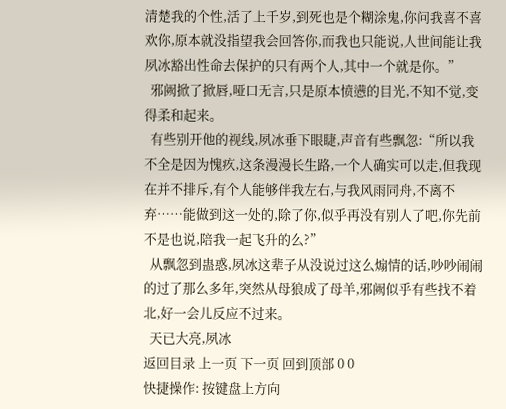清楚我的个性,活了上千岁,到死也是个糊涂鬼,你问我喜不喜欢你,原本就没指望我会回答你,而我也只能说,人世间能让我夙冰豁出性命去保护的只有两个人,其中一个就是你。”
  邪阙掀了掀唇,哑口无言,只是原本愤懑的目光,不知不觉,变得柔和起来。
  有些别开他的视线,夙冰垂下眼睫,声音有些飘忽:“所以我不全是因为愧疚,这条漫漫长生路,一个人确实可以走,但我现在并不排斥,有个人能够伴我左右,与我风雨同舟,不离不弃……能做到这一处的,除了你,似乎再没有别人了吧,你先前不是也说,陪我一起飞升的么?”
  从飘忽到蛊惑,夙冰这辈子从没说过这么煽情的话,吵吵闹闹的过了那么多年,突然从母狼成了母羊,邪阙似乎有些找不着北,好一会儿反应不过来。
  天已大亮,夙冰
返回目录 上一页 下一页 回到顶部 0 0
快捷操作: 按键盘上方向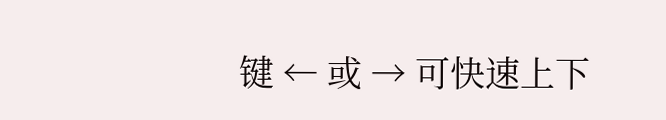键 ← 或 → 可快速上下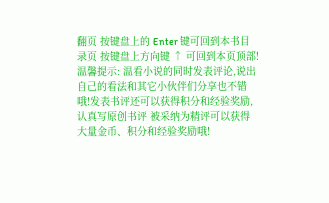翻页 按键盘上的 Enter 键可回到本书目录页 按键盘上方向键 ↑ 可回到本页顶部!
温馨提示: 温看小说的同时发表评论,说出自己的看法和其它小伙伴们分享也不错哦!发表书评还可以获得积分和经验奖励,认真写原创书评 被采纳为精评可以获得大量金币、积分和经验奖励哦!